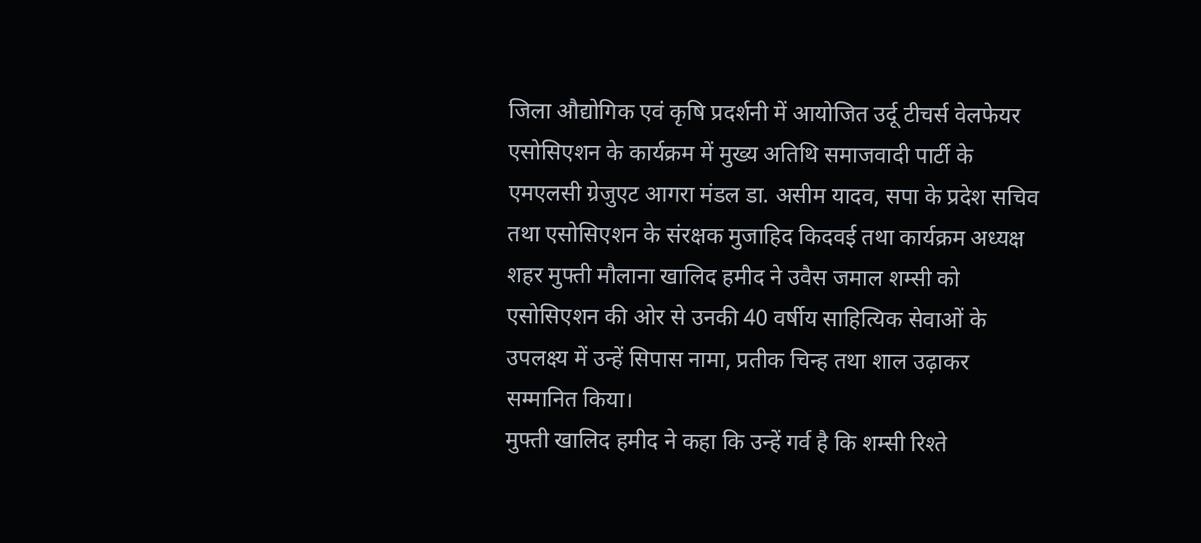जिला औद्योगिक एवं कृषि प्रदर्शनी में आयोजित उर्दू टीचर्स वेलफेयर एसोसिएशन के कार्यक्रम में मुख्य अतिथि समाजवादी पार्टी के एमएलसी ग्रेजुएट आगरा मंडल डा. असीम यादव, सपा के प्रदेश सचिव तथा एसोसिएशन के संरक्षक मुजाहिद किदवई तथा कार्यक्रम अध्यक्ष शहर मुफ्ती मौलाना खालिद हमीद ने उवैस जमाल शम्सी को एसोसिएशन की ओर से उनकी 40 वर्षीय साहित्यिक सेवाओं के उपलक्ष्य में उन्हें सिपास नामा, प्रतीक चिन्ह तथा शाल उढ़ाकर सम्मानित किया।
मुफ्ती खालिद हमीद ने कहा कि उन्हें गर्व है कि शम्सी रिश्ते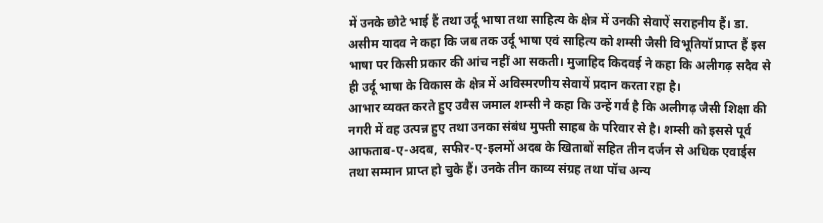में उनके छोटे भाई हैं तथा उर्दू भाषा तथा साहित्य के क्षेत्र में उनकी सेवाऐं सराहनीय हैं। डा. असीम यादव ने कहा कि जब तक उर्दू भाषा एवं साहित्य को शम्सी जैसी विभूतियॉ प्राप्त हैं इस भाषा पर किसी प्रकार की आंच नहीं आ सकती। मुजाहिद किदवई ने कहा कि अलीगढ़ सदैव से ही उर्दू भाषा के विकास के क्षेत्र में अविस्मरणीय सेवायें प्रदान करता रहा है।
आभार व्यक्त करते हुए उवैस जमाल शम्सी ने कहा कि उन्हें गर्व है कि अलीगढ़ जैसी शिक्षा की नगरी में वह उत्पन्न हुए तथा उनका संबंध मुफ्ती साहब के परिवार से है। शम्सी को इससे पूर्व आफताब-ए-अदब, सफीर-ए-इलमों अदब के खिताबों सहित तीन दर्जन से अधिक एवार्ड्स तथा सम्मान प्राप्त हो चुके हैं। उनके तीन काव्य संग्रह तथा पॉच अन्य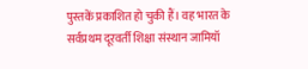पुस्तकें प्रकाशित हो चुकी हैं। वह भारत के सर्वप्रथम दूरवर्ती शिक्षा संस्थान जामियॉ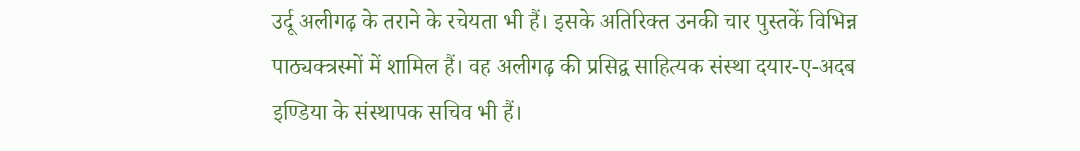उर्दू अलीगढ़ के तराने के रचेयता भी हैं। इसके अतिरिक्त उनकी चार पुस्तकें विभिन्न पाठ्यक्त्रस्मों में शामिल हैं। वह अलीगढ़ की प्रसिद्व साहित्यक संस्था दयार-ए-अदब इण्डिया के संस्थापक सचिव भी हैं।